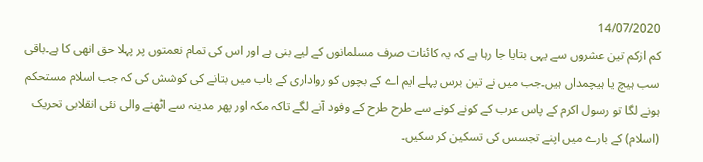14/07/2020
کم ازکم تین عشروں سے یہی بتایا جا رہا ہے کہ یہ کائنات صرف مسلمانوں کے لیے بنی ہے اور اس کی تمام نعمتوں پر پہلا حق انھی کا ہے۔باقی سب ہیچ یا ہیچمداں ہیں۔جب میں نے تین برس پہلے ایم اے کے بچوں کو رواداری کے باب میں بتانے کی کوشش کی کہ جب اسلام مستحکم ہونے لگا تو رسول اکرم کے پاس عرب کے کونے کونے سے طرح طرح کے وفود آنے لگے تاکہ مکہ اور پھر مدینہ سے اٹھنے والی نئی انقلابی تحریک (اسلام) کے بارے میں اپنے تجسس کی تسکین کر سکیں۔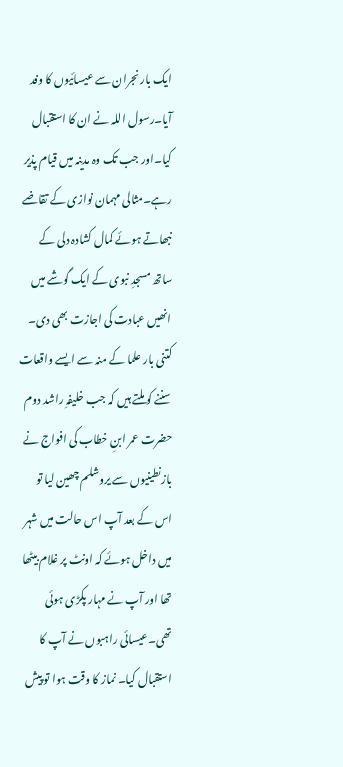ایک بار نجران سے عیسائیوں کا وفد آیا۔رسول اللہ نے ان کا استقبال کیا۔اور جب تک وہ مدینہ میں قیام پذیر رہے۔مثالی مہمان نوازی کے تقاضے نبھاتے ہوئے کمال کشادہ دلی کے ساتھ مسجدِ نبوی کے ایک گوشے میں انھیں عبادت کی اجازت بھی دی۔
کتنی بار علما کے منہ سے ایسے واقعات سننے کو ملتے ہیں کہ جب خلیفہِ راشد دوم حضرت عمر ابنِ خطاب کی افواج نے بازنطینیوں سے یروشلم چھین لیا تو اس کے بعد آپ اس حالت میں شہر میں داخل ہوئے کہ اونٹ پر غلام بیٹھا تھا اور آپ نے مہار پکڑی ہوئی تھی۔عیسائی راہبوں نے آپ کا استقبال کیا۔ نماز کا وقت ہوا تو پیش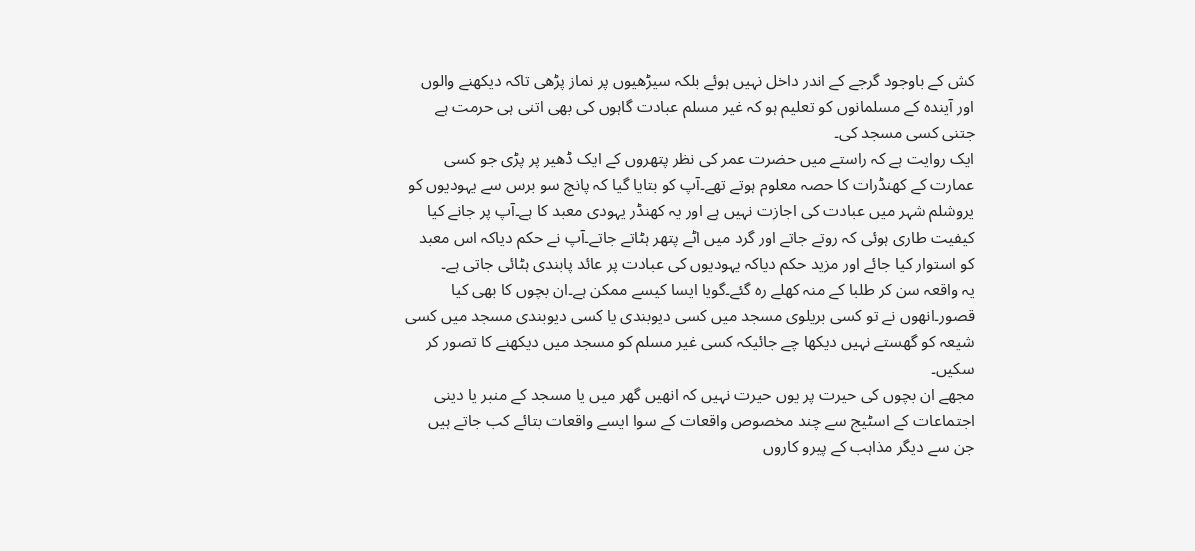کش کے باوجود گرجے کے اندر داخل نہیں ہوئے بلکہ سیڑھیوں پر نماز پڑھی تاکہ دیکھنے والوں اور آیندہ کے مسلمانوں کو تعلیم ہو کہ غیر مسلم عبادت گاہوں کی بھی اتنی ہی حرمت ہے جتنی کسی مسجد کی۔
ایک روایت ہے کہ راستے میں حضرت عمر کی نظر پتھروں کے ایک ڈھیر پر پڑی جو کسی عمارت کے کھنڈرات کا حصہ معلوم ہوتے تھے۔آپ کو بتایا گیا کہ پانچ سو برس سے یہودیوں کو یروشلم شہر میں عبادت کی اجازت نہیں ہے اور یہ کھنڈر یہودی معبد کا ہے۔آپ پر جانے کیا کیفیت طاری ہوئی کہ روتے جاتے اور گرد میں اٹے پتھر ہٹاتے جاتے۔آپ نے حکم دیاکہ اس معبد کو استوار کیا جائے اور مزید حکم دیاکہ یہودیوں کی عبادت پر عائد پابندی ہٹائی جاتی ہے۔
یہ واقعہ سن کر طلبا کے منہ کھلے رہ گئے۔گویا ایسا کیسے ممکن ہے۔ان بچوں کا بھی کیا قصور۔انھوں نے تو کسی بریلوی مسجد میں کسی دیوبندی یا کسی دیوبندی مسجد میں کسی شیعہ کو گھستے نہیں دیکھا چے جائیکہ کسی غیر مسلم کو مسجد میں دیکھنے کا تصور کر سکیں۔
مجھے ان بچوں کی حیرت پر یوں حیرت نہیں کہ انھیں گھر میں یا مسجد کے منبر یا دینی اجتماعات کے اسٹیج سے چند مخصوص واقعات کے سوا ایسے واقعات بتائے کب جاتے ہیں جن سے دیگر مذاہب کے پیرو کاروں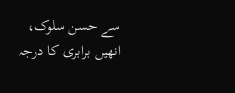سے حسن سلوک، انھیں برابری کا درجہ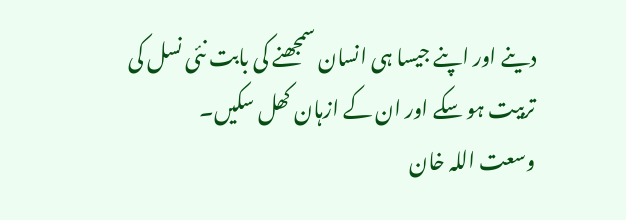دینے اور اپنے جیسا ہی انسان سمجھنے کی بابت نئی نسل کی تربیت ہو سکے اور ان کے ازہان کھل سکیں۔
وسعت اللہ خان